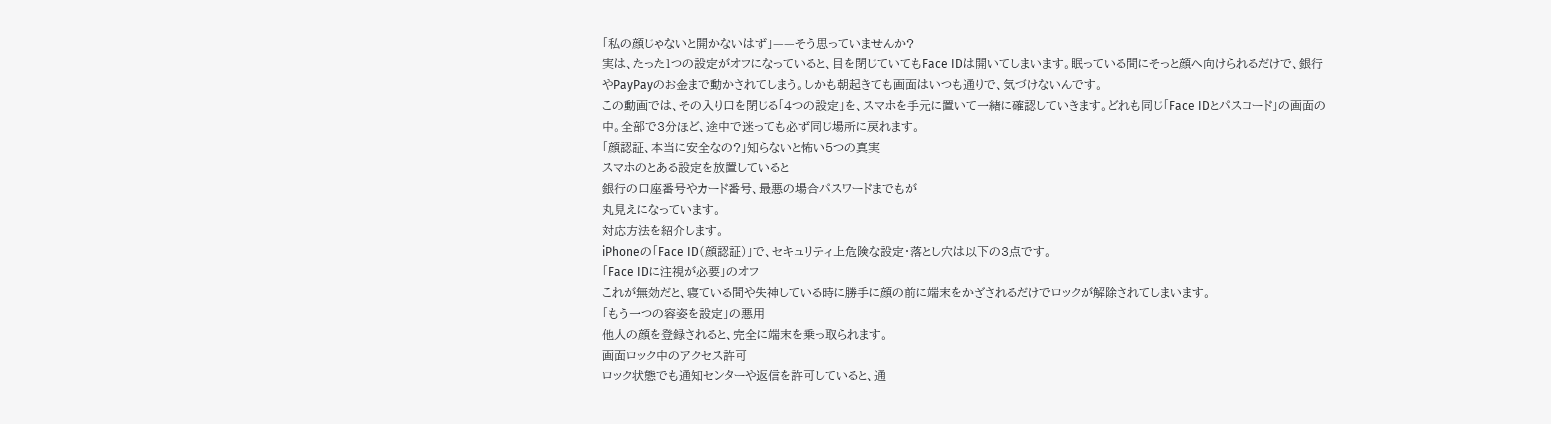「私の顔じゃないと開かないはず」——そう思っていませんか?
実は、たった1つの設定がオフになっていると、目を閉じていてもFace IDは開いてしまいます。眠っている間にそっと顔へ向けられるだけで、銀行やPayPayのお金まで動かされてしまう。しかも朝起きても画面はいつも通りで、気づけないんです。
この動画では、その入り口を閉じる「4つの設定」を、スマホを手元に置いて一緒に確認していきます。どれも同じ「Face IDとパスコード」の画面の中。全部で3分ほど、途中で迷っても必ず同じ場所に戻れます。
「顔認証、本当に安全なの?」知らないと怖い5つの真実
スマホのとある設定を放置していると
銀行の口座番号やカード番号、最悪の場合パスワードまでもが
丸見えになっています。
対応方法を紹介します。
iPhoneの「Face ID(顔認証)」で、セキュリティ上危険な設定・落とし穴は以下の3点です。
「Face IDに注視が必要」のオフ
これが無効だと、寝ている間や失神している時に勝手に顔の前に端末をかざされるだけでロックが解除されてしまいます。
「もう一つの容姿を設定」の悪用
他人の顔を登録されると、完全に端末を乗っ取られます。
画面ロック中のアクセス許可
ロック状態でも通知センターや返信を許可していると、通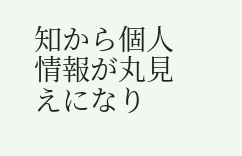知から個人情報が丸見えになり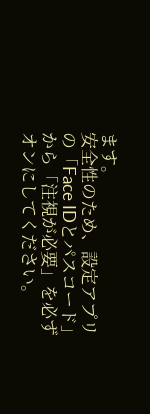ます。
安全性のため、設定アプリの「Face IDとパスコード」から「注視が必要」を必ずオンにしてください。